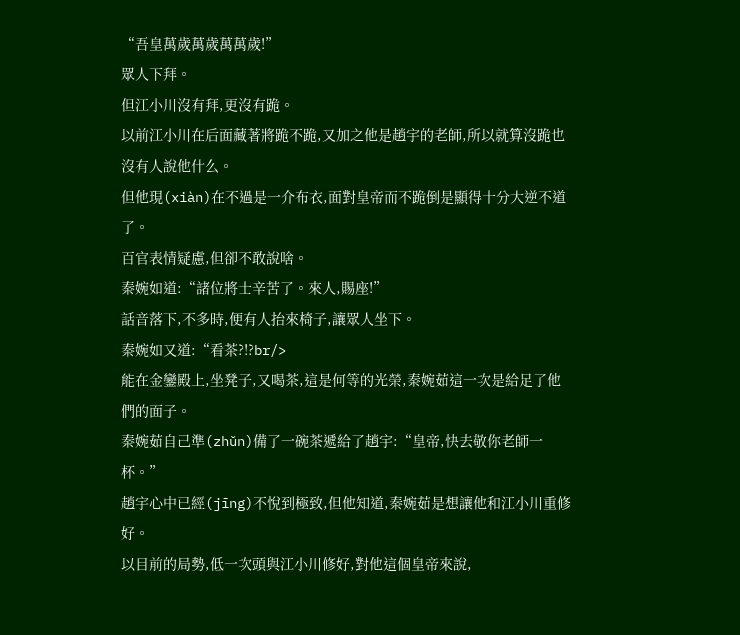“吾皇萬歲萬歲萬萬歲!”
眾人下拜。
但江小川沒有拜,更沒有跪。
以前江小川在后面藏著將跪不跪,又加之他是趙宇的老師,所以就算沒跪也沒有人說他什么。
但他現(xiàn)在不過是一介布衣,面對皇帝而不跪倒是顯得十分大逆不道了。
百官表情疑慮,但卻不敢說啥。
秦婉如道:“諸位將士辛苦了。來人,賜座!”
話音落下,不多時,便有人抬來椅子,讓眾人坐下。
秦婉如又道:“看茶?!?br/>
能在金鑾殿上,坐凳子,又喝茶,這是何等的光榮,秦婉茹這一次是給足了他們的面子。
秦婉茹自己準(zhǔn)備了一碗茶遞給了趙宇:“皇帝,快去敬你老師一杯。”
趙宇心中已經(jīng)不悅到極致,但他知道,秦婉茹是想讓他和江小川重修好。
以目前的局勢,低一次頭與江小川修好,對他這個皇帝來說,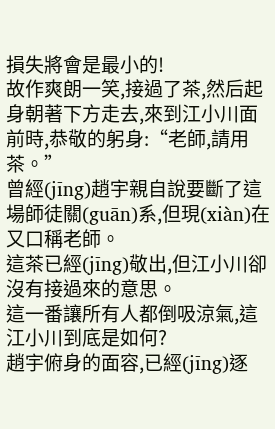損失將會是最小的!
故作爽朗一笑,接過了茶,然后起身朝著下方走去,來到江小川面前時,恭敬的躬身:“老師,請用茶。”
曾經(jīng)趙宇親自說要斷了這場師徒關(guān)系,但現(xiàn)在又口稱老師。
這茶已經(jīng)敬出,但江小川卻沒有接過來的意思。
這一番讓所有人都倒吸涼氣,這江小川到底是如何?
趙宇俯身的面容,已經(jīng)逐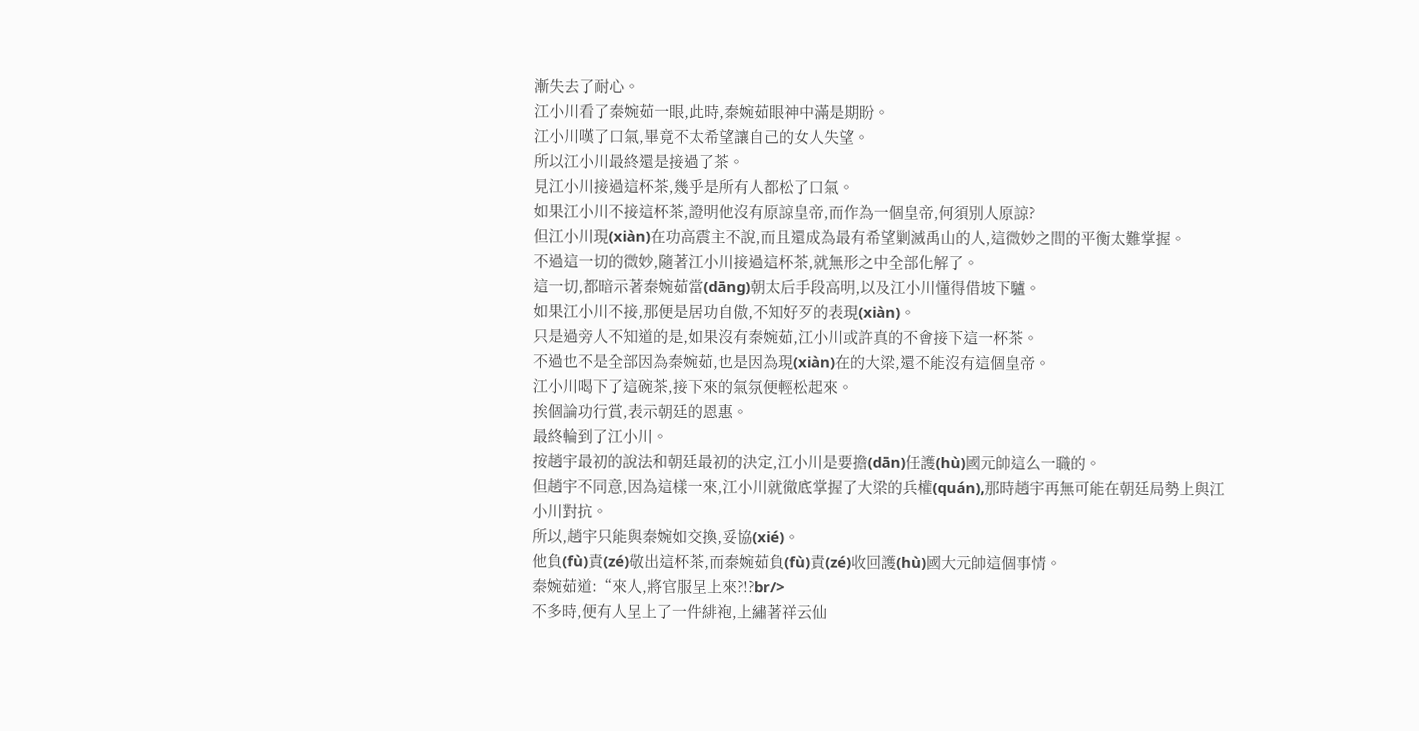漸失去了耐心。
江小川看了秦婉茹一眼,此時,秦婉茹眼神中滿是期盼。
江小川嘆了口氣,畢竟不太希望讓自己的女人失望。
所以江小川最終還是接過了茶。
見江小川接過這杯茶,幾乎是所有人都松了口氣。
如果江小川不接這杯茶,證明他沒有原諒皇帝,而作為一個皇帝,何須別人原諒?
但江小川現(xiàn)在功高震主不說,而且還成為最有希望剿滅禹山的人,這微妙之間的平衡太難掌握。
不過這一切的微妙,隨著江小川接過這杯茶,就無形之中全部化解了。
這一切,都暗示著秦婉茹當(dāng)朝太后手段高明,以及江小川懂得借坡下驢。
如果江小川不接,那便是居功自傲,不知好歹的表現(xiàn)。
只是過旁人不知道的是,如果沒有秦婉茹,江小川或許真的不會接下這一杯茶。
不過也不是全部因為秦婉茹,也是因為現(xiàn)在的大梁,還不能沒有這個皇帝。
江小川喝下了這碗茶,接下來的氣氛便輕松起來。
挨個論功行賞,表示朝廷的恩惠。
最終輪到了江小川。
按趙宇最初的說法和朝廷最初的決定,江小川是要擔(dān)任護(hù)國元帥這么一職的。
但趙宇不同意,因為這樣一來,江小川就徹底掌握了大梁的兵權(quán),那時趙宇再無可能在朝廷局勢上與江小川對抗。
所以,趙宇只能與秦婉如交換,妥協(xié)。
他負(fù)責(zé)敬出這杯茶,而秦婉茹負(fù)責(zé)收回護(hù)國大元帥這個事情。
秦婉茹道:“來人,將官服呈上來?!?br/>
不多時,便有人呈上了一件緋袍,上繡著祥云仙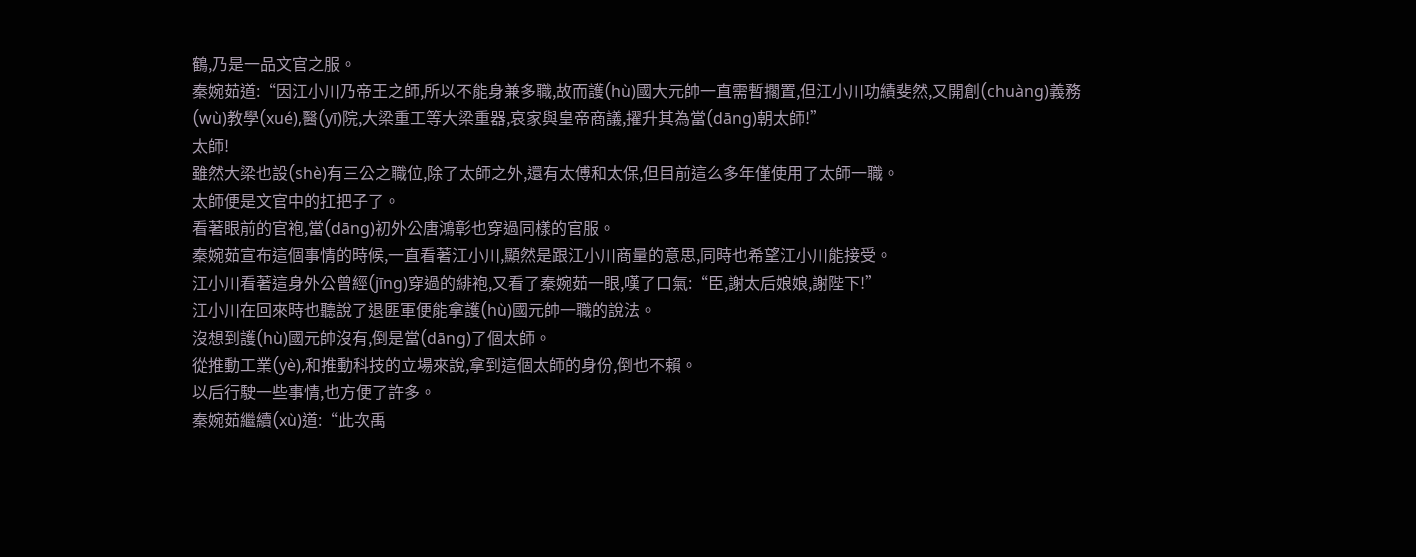鶴,乃是一品文官之服。
秦婉茹道:“因江小川乃帝王之師,所以不能身兼多職,故而護(hù)國大元帥一直需暫擱置,但江小川功績斐然,又開創(chuàng)義務(wù)教學(xué),醫(yī)院,大梁重工等大梁重器,哀家與皇帝商議,擢升其為當(dāng)朝太師!”
太師!
雖然大梁也設(shè)有三公之職位,除了太師之外,還有太傅和太保,但目前這么多年僅使用了太師一職。
太師便是文官中的扛把子了。
看著眼前的官袍,當(dāng)初外公唐鴻彰也穿過同樣的官服。
秦婉茹宣布這個事情的時候,一直看著江小川,顯然是跟江小川商量的意思,同時也希望江小川能接受。
江小川看著這身外公曾經(jīng)穿過的緋袍,又看了秦婉茹一眼,嘆了口氣:“臣,謝太后娘娘,謝陛下!”
江小川在回來時也聽說了退匪軍便能拿護(hù)國元帥一職的說法。
沒想到護(hù)國元帥沒有,倒是當(dāng)了個太師。
從推動工業(yè),和推動科技的立場來說,拿到這個太師的身份,倒也不賴。
以后行駛一些事情,也方便了許多。
秦婉茹繼續(xù)道:“此次禹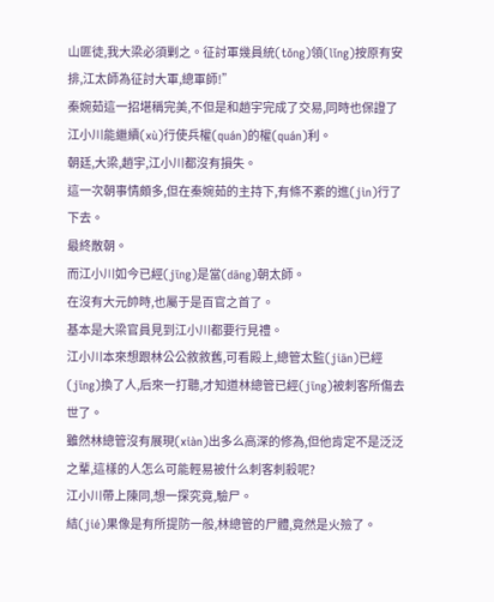山匪徒,我大梁必須剿之。征討軍幾員統(tǒng)領(lǐng)按原有安排,江太師為征討大軍,總軍師!”
秦婉茹這一招堪稱完美,不但是和趙宇完成了交易,同時也保證了江小川能繼續(xù)行使兵權(quán)的權(quán)利。
朝廷,大梁,趙宇,江小川都沒有損失。
這一次朝事情頗多,但在秦婉茹的主持下,有條不紊的進(jìn)行了下去。
最終散朝。
而江小川如今已經(jīng)是當(dāng)朝太師。
在沒有大元帥時,也屬于是百官之首了。
基本是大梁官員見到江小川都要行見禮。
江小川本來想跟林公公敘敘舊,可看殿上,總管太監(jiān)已經(jīng)換了人,后來一打聽,才知道林總管已經(jīng)被刺客所傷去世了。
雖然林總管沒有展現(xiàn)出多么高深的修為,但他肯定不是泛泛之輩,這樣的人怎么可能輕易被什么刺客刺殺呢?
江小川帶上陳同,想一探究竟,驗尸。
結(jié)果像是有所提防一般,林總管的尸體,竟然是火殮了。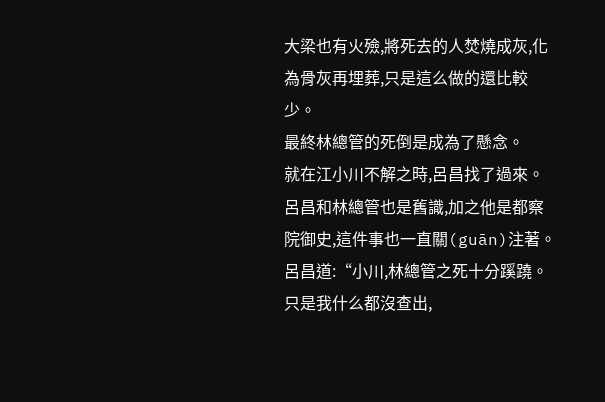大梁也有火殮,將死去的人焚燒成灰,化為骨灰再埋葬,只是這么做的還比較少。
最終林總管的死倒是成為了懸念。
就在江小川不解之時,呂昌找了過來。
呂昌和林總管也是舊識,加之他是都察院御史,這件事也一直關(guān)注著。
呂昌道:“小川,林總管之死十分蹊蹺。只是我什么都沒查出,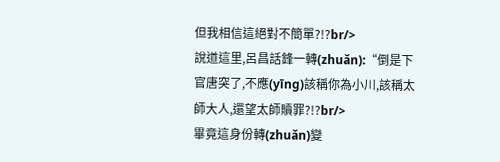但我相信這絕對不簡單?!?br/>
說道這里,呂昌話鋒一轉(zhuǎn):“倒是下官唐突了,不應(yīng)該稱你為小川,該稱太師大人,還望太師贖罪?!?br/>
畢竟這身份轉(zhuǎn)變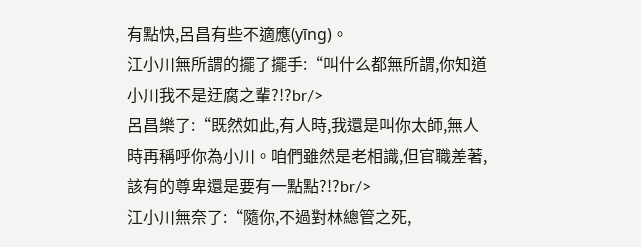有點快,呂昌有些不適應(yīng)。
江小川無所謂的擺了擺手:“叫什么都無所謂,你知道小川我不是迂腐之輩?!?br/>
呂昌樂了:“既然如此,有人時,我還是叫你太師,無人時再稱呼你為小川。咱們雖然是老相識,但官職差著,該有的尊卑還是要有一點點?!?br/>
江小川無奈了:“隨你,不過對林總管之死,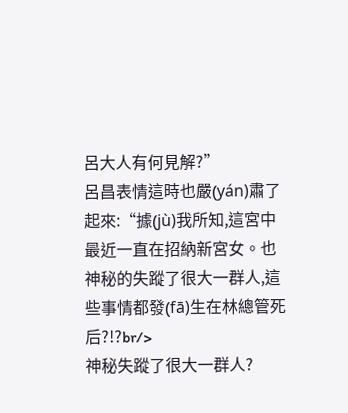呂大人有何見解?”
呂昌表情這時也嚴(yán)肅了起來:“據(jù)我所知,這宮中最近一直在招納新宮女。也神秘的失蹤了很大一群人,這些事情都發(fā)生在林總管死后?!?br/>
神秘失蹤了很大一群人?